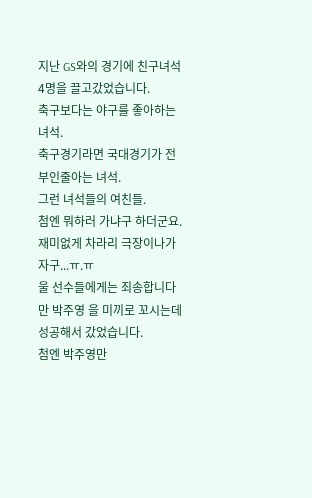지난 GS와의 경기에 친구녀석4명을 끌고갔었습니다.
축구보다는 야구를 좋아하는녀석.
축구경기라면 국대경기가 전부인줄아는 녀석.
그런 녀석들의 여친들.
첨엔 뭐하러 가냐구 하더군요.재미없게 차라리 극장이나가자구...ㅠ.ㅠ
울 선수들에게는 죄송합니다만 박주영 을 미끼로 꼬시는데 성공해서 갔었습니다.
첨엔 박주영만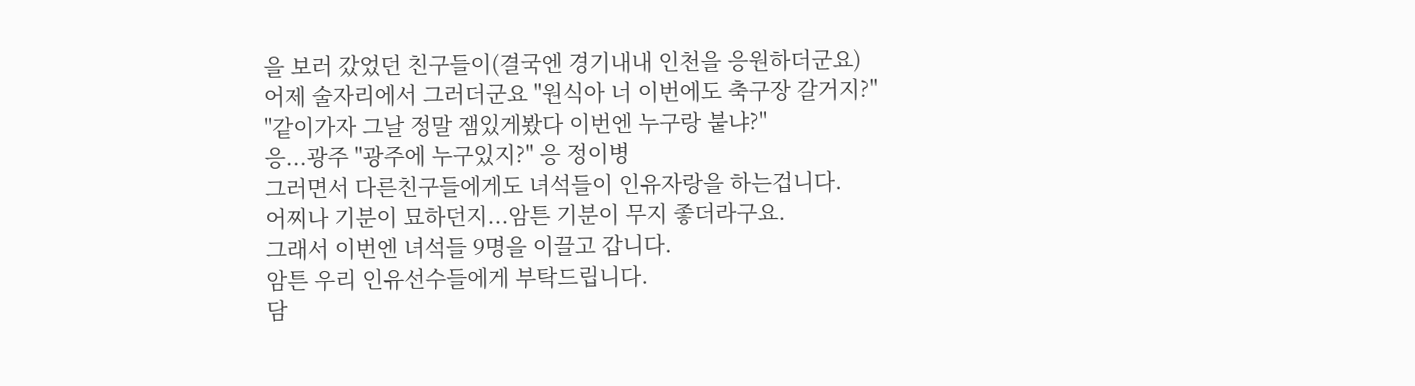을 보러 갔었던 친구들이(결국엔 경기내내 인천을 응원하더군요)
어제 술자리에서 그러더군요 "원식아 너 이번에도 축구장 갈거지?"
"같이가자 그날 정말 잼있게봤다 이번엔 누구랑 붙냐?"
응...광주 "광주에 누구있지?" 응 정이병
그러면서 다른친구들에게도 녀석들이 인유자랑을 하는겁니다.
어찌나 기분이 묘하던지...암튼 기분이 무지 좋더라구요.
그래서 이번엔 녀석들 9명을 이끌고 갑니다.
암튼 우리 인유선수들에게 부탁드립니다.
담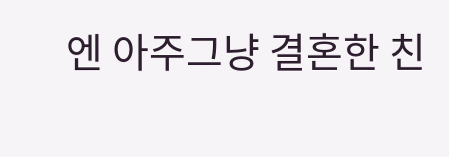엔 아주그냥 결혼한 친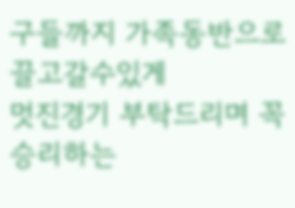구들까지 가족동반으로 끌고갈수있게
멋진경기 부탁드리며 꼭 승리하는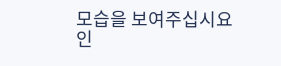모습을 보여주십시요
인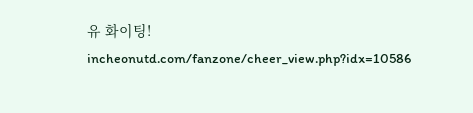유 화이팅!
incheonutd.com/fanzone/cheer_view.php?idx=10586